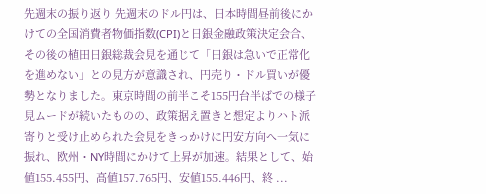先週末の振り返り 先週末のドル円は、日本時間昼前後にかけての全国消費者物価指数(CPI)と日銀金融政策決定会合、その後の植田日銀総裁会見を通じて「日銀は急いで正常化を進めない」との見方が意識され、円売り・ドル買いが優勢となりました。東京時間の前半こそ155円台半ばでの様子見ムードが続いたものの、政策据え置きと想定よりハト派寄りと受け止められた会見をきっかけに円安方向へ一気に振れ、欧州・NY時間にかけて上昇が加速。結果として、始値155.455円、高値157.765円、安値155.446円、終 ...